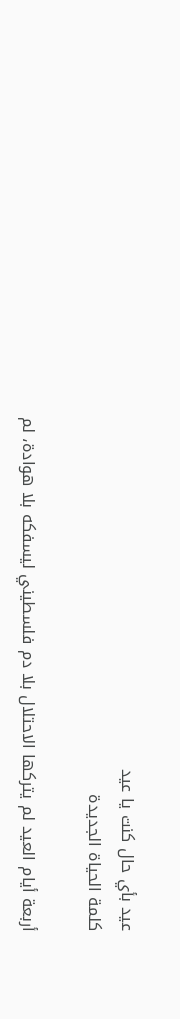عيد بأي حال كنت يا عيد
كلمة الحياة الجديدة

أربعة أيام العيد لم يتركها الاحتلال بلا دم فلسطيني ليسفكه بلا هوادة، لم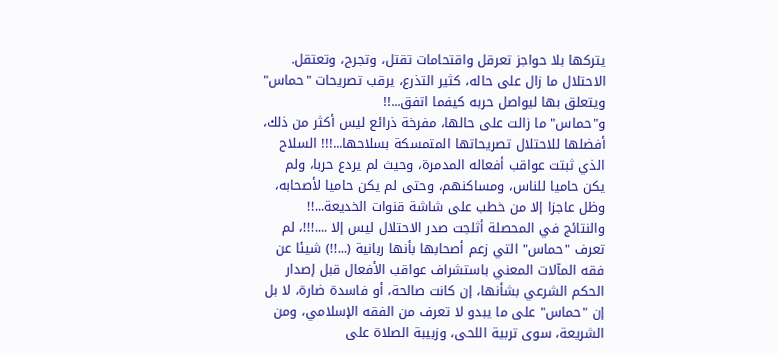يتركها بلا حواجز تعرقل واقتحامات تقتل، وتجرح، وتعتقل.
الاحتلال ما زال على حاله، كثير التذرع، يرقب تصريحات "حماس" ويتعلق بها ليواصل حربه كيفما اتفق...!!
و"حماس" ما زالت على حالها، مفرخة ذرائع ليس أكثر من ذلك، أفضلها للاحتلال تصريحاتها المتمسكة بسلاحها...!!! السلاح الذي ثبتت عواقب أفعاله المدمرة، وحيث لم يردع حربا، ولم يكن حاميا للناس، ومساكنهم، وحتى لم يكن حاميا لأصحابه، وظل عاجزا إلا من خطب على شاشة قنوات الخديعة...!! والنتائج في المحصلة أثلجت صدر الاحتلال ليس إلا ....!!!، لم تعرف "حماس" التي زعم أصحابها بأنها ربانية (...!!) شيئا عن فقه المآلات المعني باستشراف عواقب الأفعال قبل إصدار الحكم الشرعي بشأنها، إن كانت صالحة، أو فاسدة ضارة، لا بل إن "حماس" على ما يبدو لا تعرف من الفقه الإسلامي، ومن الشريعة، سوى تربية اللحى، وزبيبة الصلاة على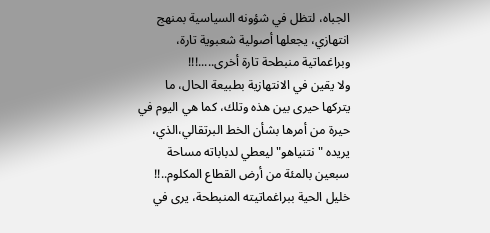الجباه، لتظل في شؤونه السياسية بمنهج انتهازي، يجعلها أصولية شعبوية تارة، وبراغماتية منبطحة تارة أخرى.....!!!
ولا يقين في الانتهازية بطبيعة الحال، ما يتركها حيرى بين هذه وتلك، كما هي اليوم في حيرة من أمرها بشأن الخط البرتقالي،الذي، يريده "نتنياهو" ليعطي لدباباته مساحة سبعين بالمئة من أرض القطاع المكلوم..!!
خليل الحية ببراغماتيته المنبطحة، يرى في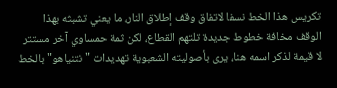تكريس هذا الخط نسفا لاتفاق وقف إطلاق النار، ما يعني تشبثه بهذا الوقف مخافة خطوط جديدة تلتهم القطاع، لكن ثمة حمساوي آخر مستتر لا قيمة لذكر اسمه هنا، يرى بأصوليته الشعبوية تهديدات "نتنياهو" بالخط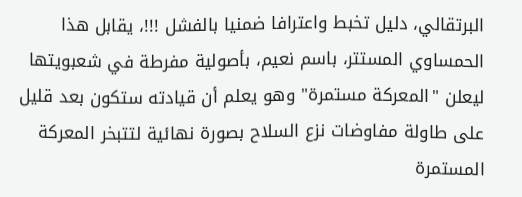البرتقالي، دليل تخبط واعترافا ضمنيا بالفشل !!!، يقابل هذا الحمساوي المستتر، باسم نعيم، بأصولية مفرطة في شعبويتها ليعلن "المعركة مستمرة" وهو يعلم أن قيادته ستكون بعد قليل على طاولة مفاوضات نزع السلاح بصورة نهائية لتتبخر المعركة المستمرة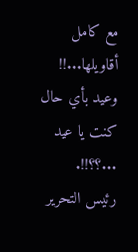مع كامل أقاويلها...!!
وعيد بأي حال كنت يا عيد ...؟؟!!.
رئيس التحرير